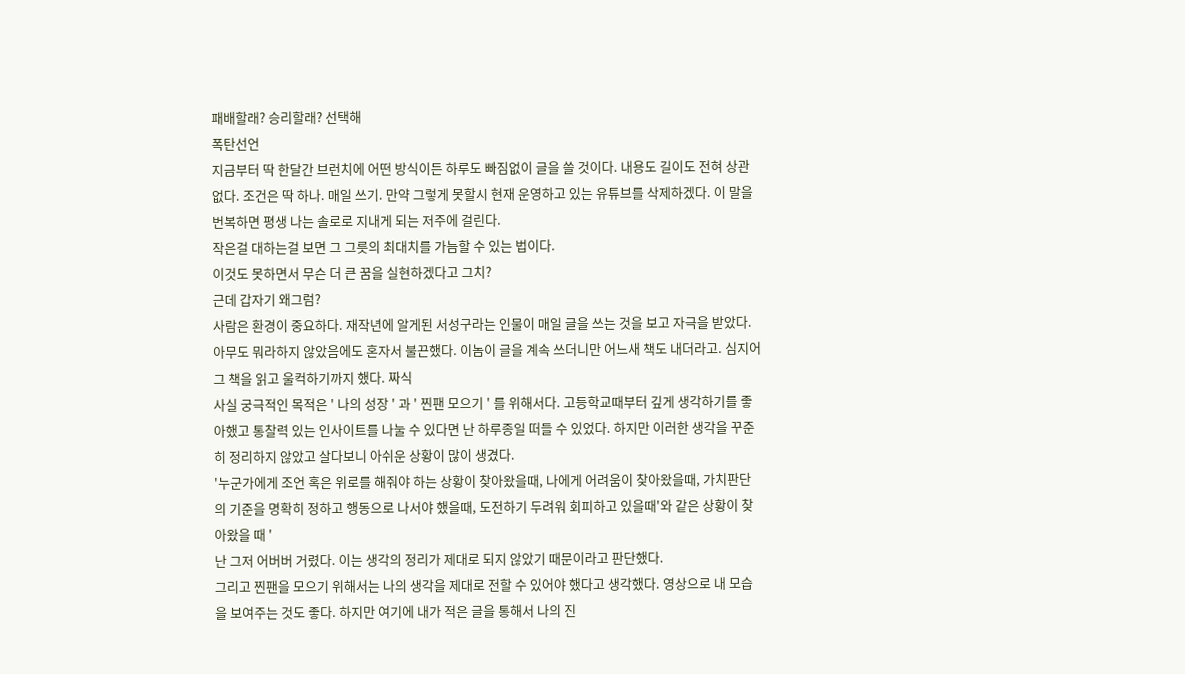패배할래? 승리할래? 선택해
폭탄선언
지금부터 딱 한달간 브런치에 어떤 방식이든 하루도 빠짐없이 글을 쓸 것이다. 내용도 길이도 전혀 상관없다. 조건은 딱 하나. 매일 쓰기. 만약 그렇게 못할시 현재 운영하고 있는 유튜브를 삭제하겠다. 이 말을 번복하면 평생 나는 솔로로 지내게 되는 저주에 걸린다.
작은걸 대하는걸 보면 그 그릇의 최대치를 가늠할 수 있는 법이다.
이것도 못하면서 무슨 더 큰 꿈을 실현하겠다고 그치?
근데 갑자기 왜그럼?
사람은 환경이 중요하다. 재작년에 알게된 서성구라는 인물이 매일 글을 쓰는 것을 보고 자극을 받았다. 아무도 뭐라하지 않았음에도 혼자서 불끈했다. 이놈이 글을 계속 쓰더니만 어느새 책도 내더라고. 심지어 그 책을 읽고 울컥하기까지 했다. 짜식
사실 궁극적인 목적은 ' 나의 성장 ' 과 ' 찐팬 모으기 ' 를 위해서다. 고등학교때부터 깊게 생각하기를 좋아했고 통찰력 있는 인사이트를 나눌 수 있다면 난 하루종일 떠들 수 있었다. 하지만 이러한 생각을 꾸준히 정리하지 않았고 살다보니 아쉬운 상황이 많이 생겼다.
'누군가에게 조언 혹은 위로를 해줘야 하는 상황이 찾아왔을때, 나에게 어려움이 찾아왔을때, 가치판단의 기준을 명확히 정하고 행동으로 나서야 했을때, 도전하기 두려워 회피하고 있을때'와 같은 상황이 찾아왔을 때 '
난 그저 어버버 거렸다. 이는 생각의 정리가 제대로 되지 않았기 때문이라고 판단했다.
그리고 찐팬을 모으기 위해서는 나의 생각을 제대로 전할 수 있어야 했다고 생각했다. 영상으로 내 모습을 보여주는 것도 좋다. 하지만 여기에 내가 적은 글을 통해서 나의 진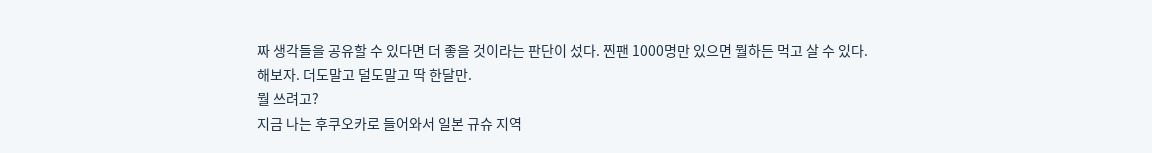짜 생각들을 공유할 수 있다면 더 좋을 것이라는 판단이 섰다. 찐팬 1000명만 있으면 뭘하든 먹고 살 수 있다.
해보자. 더도말고 덜도말고 딱 한달만.
뭘 쓰려고?
지금 나는 후쿠오카로 들어와서 일본 규슈 지역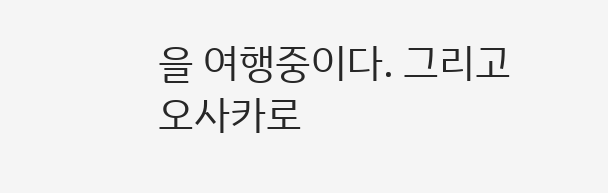을 여행중이다. 그리고 오사카로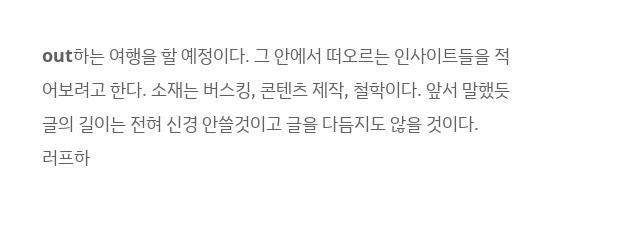out하는 여행을 할 예정이다. 그 안에서 떠오르는 인사이트들을 적어보려고 한다. 소재는 버스킹, 콘텐츠 제작, 철학이다. 앞서 말했듯 글의 길이는 전혀 신경 안쓸것이고 글을 다듬지도 않을 것이다.
러프하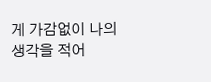게 가감없이 나의 생각을 적어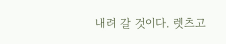내려 갈 것이다. 렛츠고